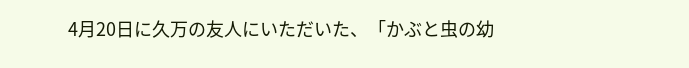4月20日に久万の友人にいただいた、「かぶと虫の幼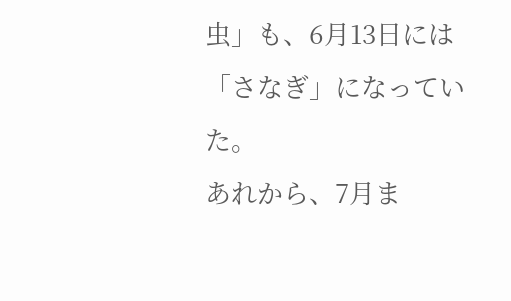虫」も、6月13日には「さなぎ」になっていた。
あれから、7月ま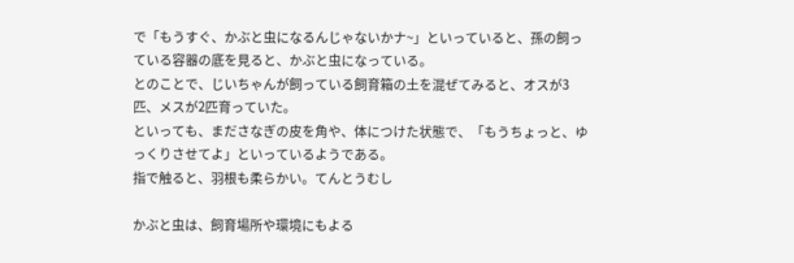で「もうすぐ、かぶと虫になるんじゃないかナ~」といっていると、孫の飼っている容器の底を見ると、かぶと虫になっている。
とのことで、じいちゃんが飼っている飼育箱の土を混ぜてみると、オスが3匹、メスが2匹育っていた。
といっても、まださなぎの皮を角や、体につけた状態で、「もうちょっと、ゆっくりさせてよ」といっているようである。
指で触ると、羽根も柔らかい。てんとうむし

かぶと虫は、飼育場所や環境にもよる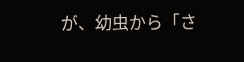が、幼虫から「さ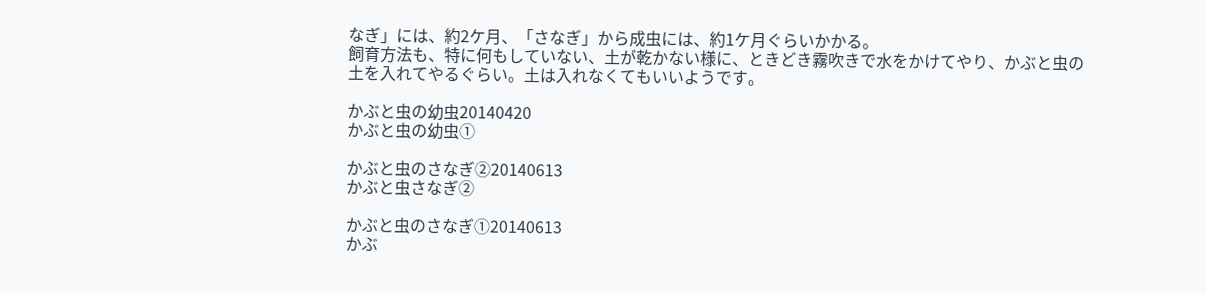なぎ」には、約2ケ月、「さなぎ」から成虫には、約1ケ月ぐらいかかる。
飼育方法も、特に何もしていない、土が乾かない様に、ときどき霧吹きで水をかけてやり、かぶと虫の土を入れてやるぐらい。土は入れなくてもいいようです。

かぶと虫の幼虫20140420
かぶと虫の幼虫①

かぶと虫のさなぎ②20140613
かぶと虫さなぎ②

かぶと虫のさなぎ①20140613
かぶ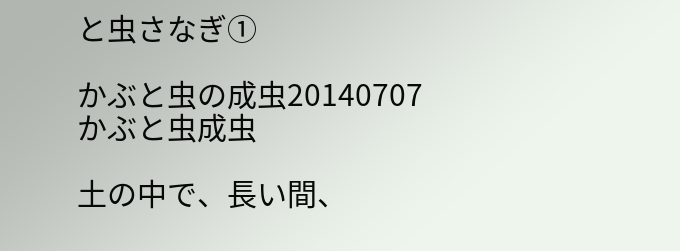と虫さなぎ①

かぶと虫の成虫20140707
かぶと虫成虫

土の中で、長い間、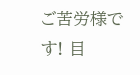ご苦労様です! 目